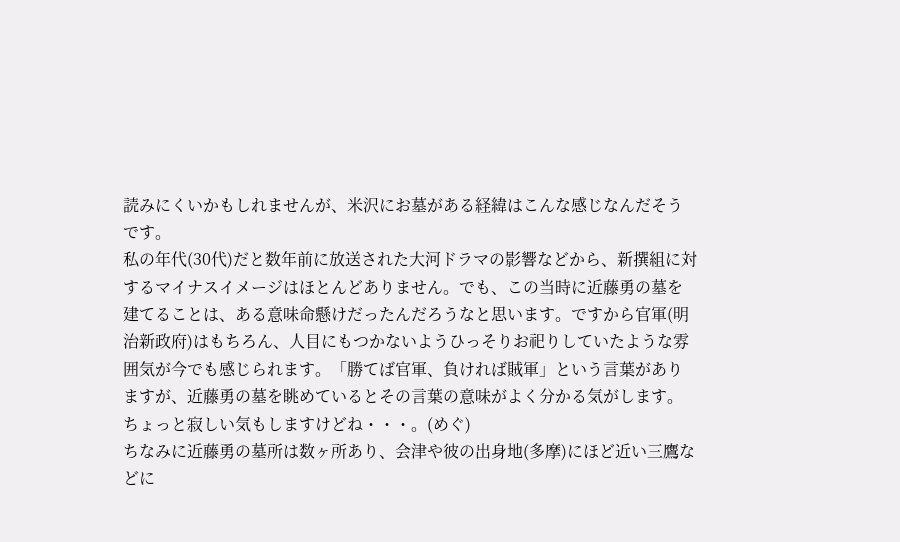読みにくいかもしれませんが、米沢にお墓がある経緯はこんな感じなんだそうです。
私の年代(30代)だと数年前に放送された大河ドラマの影響などから、新撰組に対するマイナスイメージはほとんどありません。でも、この当時に近藤勇の墓を建てることは、ある意味命懸けだったんだろうなと思います。ですから官軍(明治新政府)はもちろん、人目にもつかないようひっそりお祀りしていたような雰囲気が今でも感じられます。「勝てば官軍、負ければ賊軍」という言葉がありますが、近藤勇の墓を眺めているとその言葉の意味がよく分かる気がします。ちょっと寂しい気もしますけどね・・・。(めぐ)
ちなみに近藤勇の墓所は数ヶ所あり、会津や彼の出身地(多摩)にほど近い三鷹などに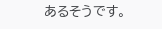あるそうです。